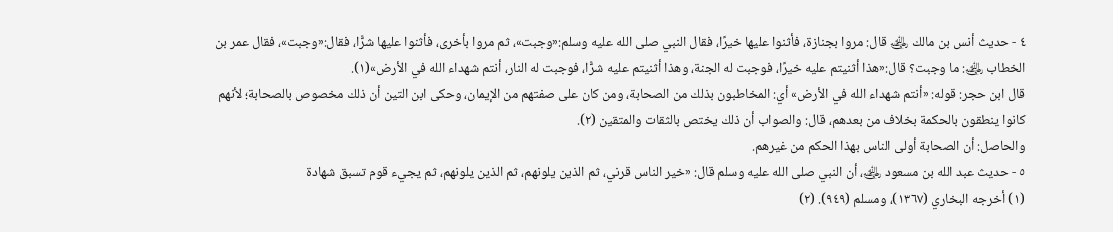٤ - حديث أنس بن مالك ﵁ قال: مروا بجنازة، فأثنوا عليها خيرًا، فقال النبي صلى الله عليه وسلم:«وجبت»، ثم مروا بأخرى، فأثنوا عليها شرًّا، فقال:«وجبت»، فقال عمر بن الخطاب ﵁: ما وجبت؟ قال:«هذا أثنيتم عليه خيرًا، فوجبت له الجنة، وهذا أثنيتم عليه شرًّا، فوجبت له النار، أنتم شهداء الله في الأرض»(١).
قال ابن حجر: قوله: «أنتم شهداء الله في الأرض» أي: المخاطبون بذلك من الصحابة، ومن كان على صفتهم من الإيمان، وحكى ابن التين أن ذلك مخصوص بالصحابة؛ لأنهم كانوا ينطقون بالحكمة بخلاف من بعدهم، قال: والصواب أن ذلك يختص بالثقات والمتقين (٢).
والحاصل: أن الصحابة أولى الناس بهذا الحكم من غيرهم.
٥ - حديث عبد الله بن مسعود ﵁، أن النبي صلى الله عليه وسلم قال: «خير الناس قرني، ثم الذين يلونهم، ثم الذين يلونهم، ثم يجيء قوم تسبق شهادة
(١) أخرجه البخاري (١٣٦٧)، ومسلم (٩٤٩). (٢)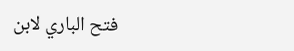فتح الباري لابن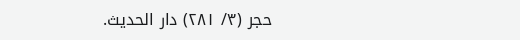حجر (٣/ ٢٨١) دار الحديث.